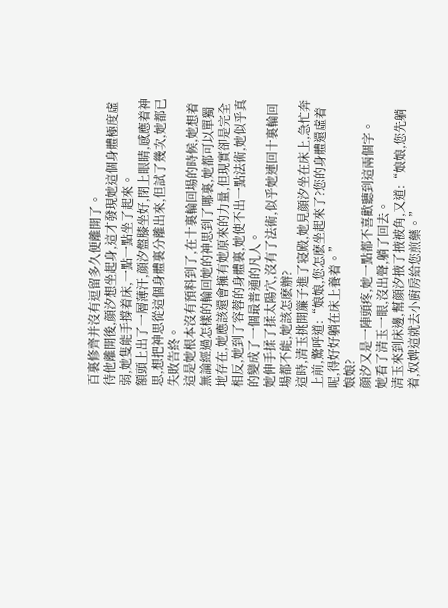百裏修齊并沒有逗留多久便離開了。
待他離開後,顔汐想坐起身,這才發現她這個身體極度虛弱,她隻能手撐着床,一點一點坐了起來。
額頭上出了一層薄汗,顔汐盤膝坐好,閉上眼睛,感應着神思,想把神思從這個身體裏分離出來,但試了幾次,她都已失敗告終。
這是她根本沒有預料到了,在十裏輪回場的時候,她想着無論經過怎樣的輪回她的神思到了哪裏,她都可以單獨地存在,她應該還會擁有她原來的力量,但現實卻是完全相反,她到了容蓉的身體裏,她使不出一點法術,她似乎真的變成了一個最普通的凡人。
她伸手揉了揉太陽穴,沒有了法術,似乎她連回十裏輪回場都不能,她該怎麽辦?
這時,清玉挑開簾子進了寝殿,她見顔汐坐在床上,急忙奔上前,驚呼道:“娘娘,您怎麽坐起來了?您的身體還虛着呢,得好好躺在床上養着。”
娘娘?
顔汐又是一陣頭疼,她一點都不喜歡聽到這兩個字。
她看了清玉一眼,沒出聲,躺了回去。
清玉來到床邊,幫顔汐掖了掖被角,又道:“娘娘,您先躺着,奴婢這就去小廚房給您煎藥。”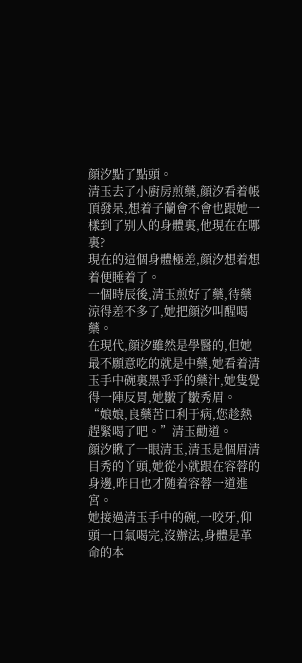顔汐點了點頭。
清玉去了小廚房煎藥,顔汐看着帳頂發呆,想着子蘭會不會也跟她一樣到了别人的身體裏,他現在在哪裏?
現在的這個身體極差,顔汐想着想着便睡着了。
一個時辰後,清玉煎好了藥,待藥涼得差不多了,她把顔汐叫醒喝藥。
在現代,顔汐雖然是學醫的,但她最不願意吃的就是中藥,她看着清玉手中碗裏黑乎乎的藥汁,她隻覺得一陣反胃,她皺了皺秀眉。
“娘娘,良藥苦口利于病,您趁熱趕緊喝了吧。”清玉勸道。
顔汐瞅了一眼清玉,清玉是個眉清目秀的丫頭,她從小就跟在容蓉的身邊,昨日也才随着容蓉一道進宮。
她接過清玉手中的碗,一咬牙,仰頭一口氣喝完,沒辦法,身體是革命的本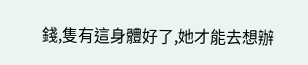錢,隻有這身體好了,她才能去想辦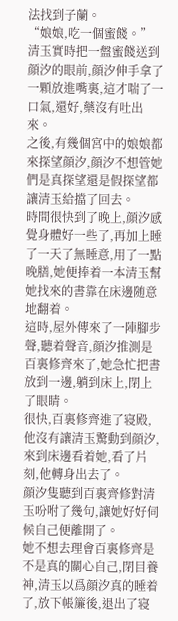法找到子蘭。
“娘娘,吃一個蜜餞。”
清玉實時把一盤蜜餞送到顔汐的眼前,顔汐伸手拿了一顆放進嘴裏,這才喘了一口氣,還好,藥沒有吐出來。
之後,有幾個宮中的娘娘都來探望顔汐,顔汐不想管她們是真探望還是假探望都讓清玉給擋了回去。
時間很快到了晚上,顔汐感覺身體好一些了,再加上睡了一天了無睡意,用了一點晚膳,她便捧着一本清玉幫她找來的書靠在床邊随意地翻着。
這時,屋外傳來了一陣腳步聲,聽着聲音,顔汐推測是百裏修齊來了,她急忙把書放到一邊,躺到床上,閉上了眼睛。
很快,百裏修齊進了寝殿,他沒有讓清玉驚動到顔汐,來到床邊看着她,看了片刻,他轉身出去了。
顔汐隻聽到百裏齊修對清玉吩咐了幾句,讓她好好伺候自己便離開了。
她不想去理會百裏修齊是不是真的關心自己,閉目養神,清玉以爲顔汐真的睡着了,放下帳簾後,退出了寝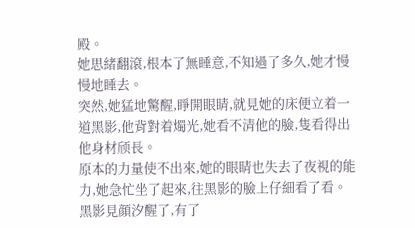殿。
她思緒翻滾,根本了無睡意,不知過了多久,她才慢慢地睡去。
突然,她猛地驚醒,睜開眼睛,就見她的床便立着一道黑影,他背對着燭光,她看不清他的臉,隻看得出他身材颀長。
原本的力量使不出來,她的眼睛也失去了夜視的能力,她急忙坐了起來,往黑影的臉上仔細看了看。
黑影見顔汐醒了,有了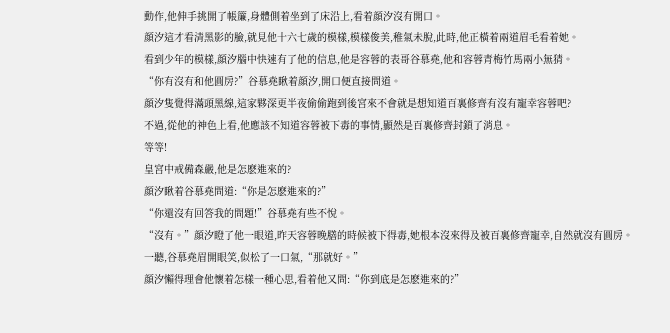動作,他伸手挑開了帳簾,身體側着坐到了床沿上,看着顔汐沒有開口。
顔汐這才看清黑影的臉,就見他十六七歲的模樣,模樣俊美,稚氣未脫,此時,他正橫着兩道眉毛看着她。
看到少年的模樣,顔汐腦中快速有了他的信息,他是容蓉的表哥谷慕堯,他和容蓉青梅竹馬兩小無猜。
“你有沒有和他圓房?”谷慕堯瞅着顔汐,開口便直接問道。
顔汐隻覺得滿頭黑線,這家夥深更半夜偷偷跑到後宮來不會就是想知道百裏修齊有沒有寵幸容蓉吧?
不過,從他的神色上看,他應該不知道容蓉被下毒的事情,顯然是百裏修齊封鎖了消息。
等等!
皇宮中戒備森嚴,他是怎麽進來的?
顔汐瞅着谷慕堯問道:“你是怎麽進來的?”
“你還沒有回答我的問題!”谷慕堯有些不悅。
“沒有。”顔汐瞪了他一眼道,昨天容蓉晚膳的時候被下得毒,她根本沒來得及被百裏修齊寵幸,自然就沒有圓房。
一聽,谷慕堯眉開眼笑,似松了一口氣,“那就好。”
顔汐懶得理會他懷着怎樣一種心思,看着他又問:“你到底是怎麽進來的?”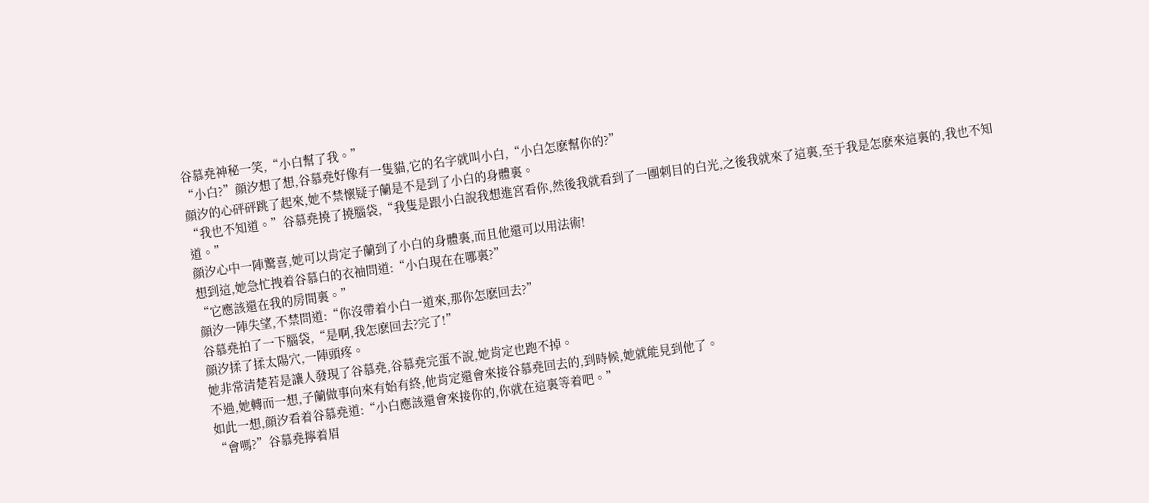谷慕堯神秘一笑,“小白幫了我。”
“小白?”顔汐想了想,谷慕堯好像有一隻貓,它的名字就叫小白,“小白怎麽幫你的?”
顔汐的心砰砰跳了起來,她不禁懷疑子蘭是不是到了小白的身體裏。
“我也不知道。”谷慕堯撓了撓腦袋,“我隻是跟小白說我想進宮看你,然後我就看到了一團刺目的白光,之後我就來了這裏,至于我是怎麽來這裏的,我也不知道。”
顔汐心中一陣驚喜,她可以肯定子蘭到了小白的身體裏,而且他還可以用法術!
想到這,她急忙拽着谷慕白的衣袖問道:“小白現在在哪裏?”
“它應該還在我的房間裏。”
顔汐一陣失望,不禁問道:“你沒帶着小白一道來,那你怎麽回去?”
谷慕堯拍了一下腦袋,“是啊,我怎麽回去?完了!”
顔汐揉了揉太陽穴,一陣頭疼。
她非常清楚若是讓人發現了谷慕堯,谷慕堯完蛋不說,她肯定也跑不掉。
不過,她轉而一想,子蘭做事向來有始有終,他肯定還會來接谷慕堯回去的,到時候,她就能見到他了。
如此一想,顔汐看着谷慕堯道:“小白應該還會來接你的,你就在這裏等着吧。”
“會嗎?”谷慕堯擰着眉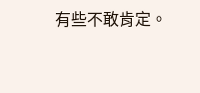有些不敢肯定。